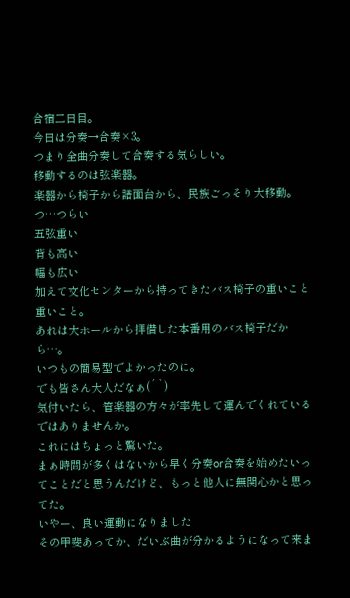合宿二日目。
今日は分奏→合奏×3。
つまり全曲分奏して合奏する気らしい。
移動するのは弦楽器。
楽器から椅子から譜面台から、民族ごっそり大移動。
つ…つらい
五弦重い
背も高い
幅も広い
加えて文化センターから持ってきたバス椅子の重いこと重いこと。
あれは大ホールから拝借した本番用のバス椅子だから…。
いつもの簡易型でよかったのに。
でも皆さん大人だなぁ(´`)
気付いたら、管楽器の方々が率先して運んでくれているではありませんか。
これにはちょっと驚いた。
まぁ時間が多くはないから早く分奏or合奏を始めたいってことだと思うんだけど、もっと他人に無関心かと思ってた。
いやー、良い運動になりました
その甲斐あってか、だいぶ曲が分かるようになって来ま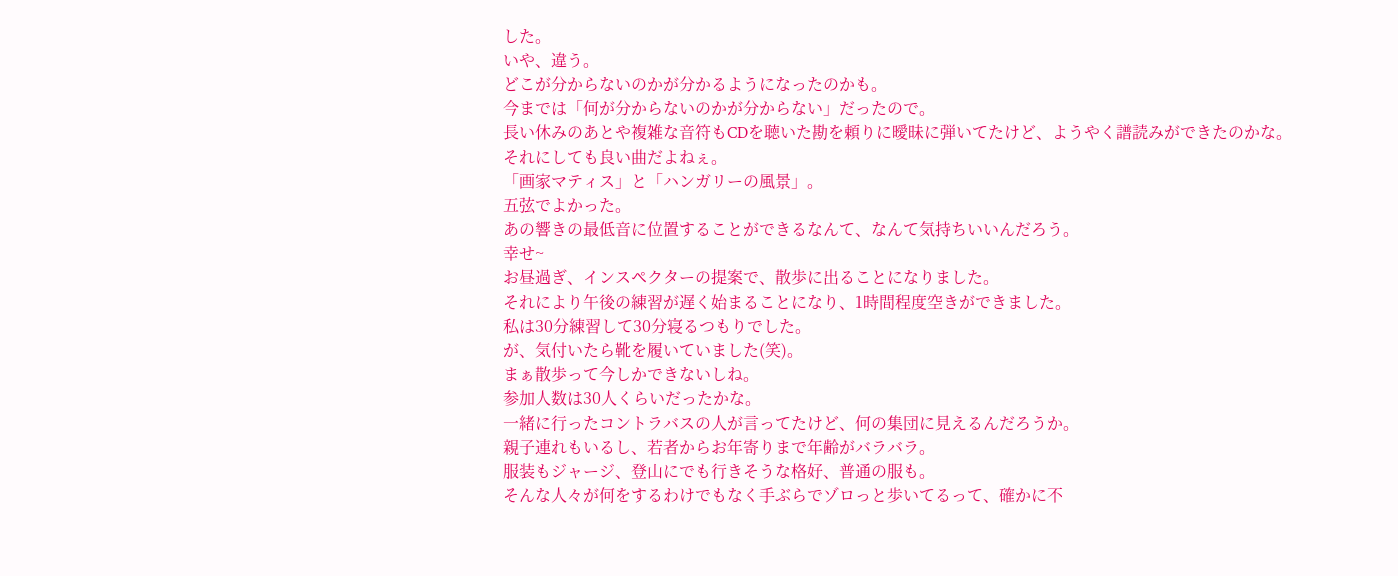した。
いや、違う。
どこが分からないのかが分かるようになったのかも。
今までは「何が分からないのかが分からない」だったので。
長い休みのあとや複雑な音符もCDを聴いた勘を頼りに曖昧に弾いてたけど、ようやく譜読みができたのかな。
それにしても良い曲だよねぇ。
「画家マティス」と「ハンガリーの風景」。
五弦でよかった。
あの響きの最低音に位置することができるなんて、なんて気持ちいいんだろう。
幸せ~
お昼過ぎ、インスペクターの提案で、散歩に出ることになりました。
それにより午後の練習が遅く始まることになり、1時間程度空きができました。
私は30分練習して30分寝るつもりでした。
が、気付いたら靴を履いていました(笑)。
まぁ散歩って今しかできないしね。
参加人数は30人くらいだったかな。
一緒に行ったコントラバスの人が言ってたけど、何の集団に見えるんだろうか。
親子連れもいるし、若者からお年寄りまで年齢がバラバラ。
服装もジャージ、登山にでも行きそうな格好、普通の服も。
そんな人々が何をするわけでもなく手ぶらでゾロっと歩いてるって、確かに不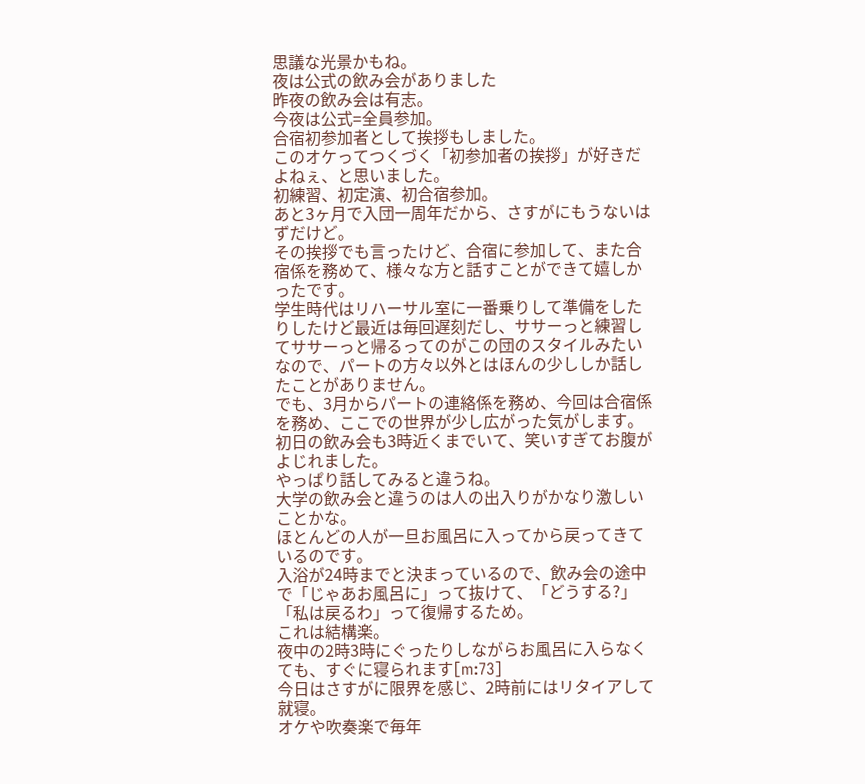思議な光景かもね。
夜は公式の飲み会がありました
昨夜の飲み会は有志。
今夜は公式=全員参加。
合宿初参加者として挨拶もしました。
このオケってつくづく「初参加者の挨拶」が好きだよねぇ、と思いました。
初練習、初定演、初合宿参加。
あと3ヶ月で入団一周年だから、さすがにもうないはずだけど。
その挨拶でも言ったけど、合宿に参加して、また合宿係を務めて、様々な方と話すことができて嬉しかったです。
学生時代はリハーサル室に一番乗りして準備をしたりしたけど最近は毎回遅刻だし、ササーっと練習してササーっと帰るってのがこの団のスタイルみたいなので、パートの方々以外とはほんの少ししか話したことがありません。
でも、3月からパートの連絡係を務め、今回は合宿係を務め、ここでの世界が少し広がった気がします。
初日の飲み会も3時近くまでいて、笑いすぎてお腹がよじれました。
やっぱり話してみると違うね。
大学の飲み会と違うのは人の出入りがかなり激しいことかな。
ほとんどの人が一旦お風呂に入ってから戻ってきているのです。
入浴が24時までと決まっているので、飲み会の途中で「じゃあお風呂に」って抜けて、「どうする?」「私は戻るわ」って復帰するため。
これは結構楽。
夜中の2時3時にぐったりしながらお風呂に入らなくても、すぐに寝られます[m:73]
今日はさすがに限界を感じ、2時前にはリタイアして就寝。
オケや吹奏楽で毎年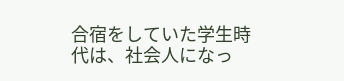合宿をしていた学生時代は、社会人になっ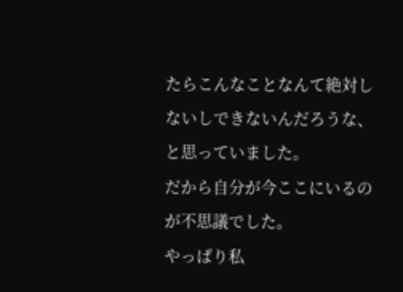たらこんなことなんて絶対しないしできないんだろうな、と思っていました。
だから自分が今ここにいるのが不思議でした。
やっぱり私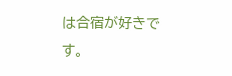は合宿が好きです。